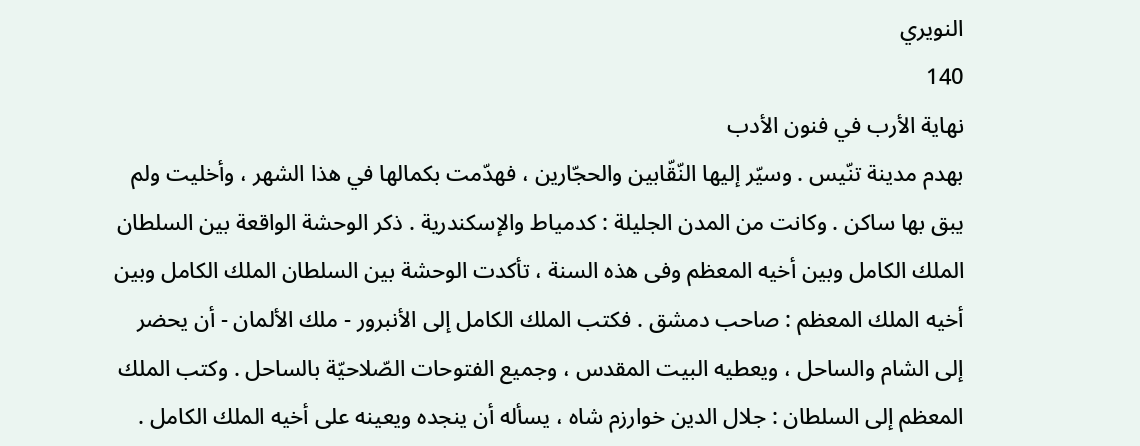النويري
140
نهاية الأرب في فنون الأدب
بهدم مدينة تنّيس . وسيّر إليها النّقّابين والحجّارين ، فهدّمت بكمالها في هذا الشهر ، وأخليت ولم يبق بها ساكن . وكانت من المدن الجليلة : كدمياط والإسكندرية . ذكر الوحشة الواقعة بين السلطان الملك الكامل وبين أخيه المعظم وفى هذه السنة ، تأكدت الوحشة بين السلطان الملك الكامل وبين أخيه الملك المعظم : صاحب دمشق . فكتب الملك الكامل إلى الأنبرور - ملك الألمان - أن يحضر إلى الشام والساحل ، ويعطيه البيت المقدس ، وجميع الفتوحات الصّلاحيّة بالساحل . وكتب الملك المعظم إلى السلطان : جلال الدين خوارزم شاه ، يسأله أن ينجده ويعينه على أخيه الملك الكامل .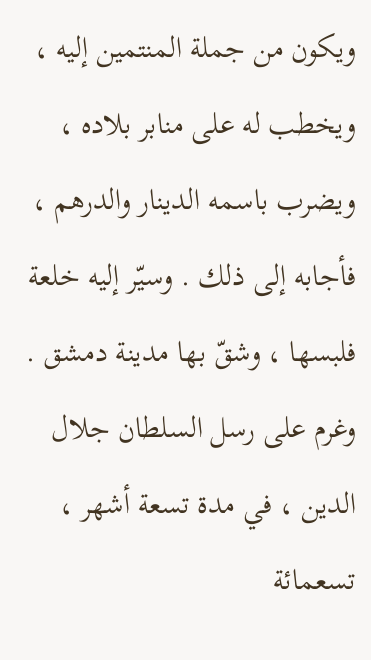ويكون من جملة المنتمين إليه ، ويخطب له على منابر بلاده ، ويضرب باسمه الدينار والدرهم ، فأجابه إلى ذلك . وسيّر إليه خلعة فلبسها ، وشقّ بها مدينة دمشق . وغرم على رسل السلطان جلال الدين ، في مدة تسعة أشهر ، تسعمائة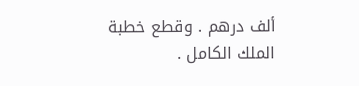ألف درهم . وقطع خطبة الملك الكامل .